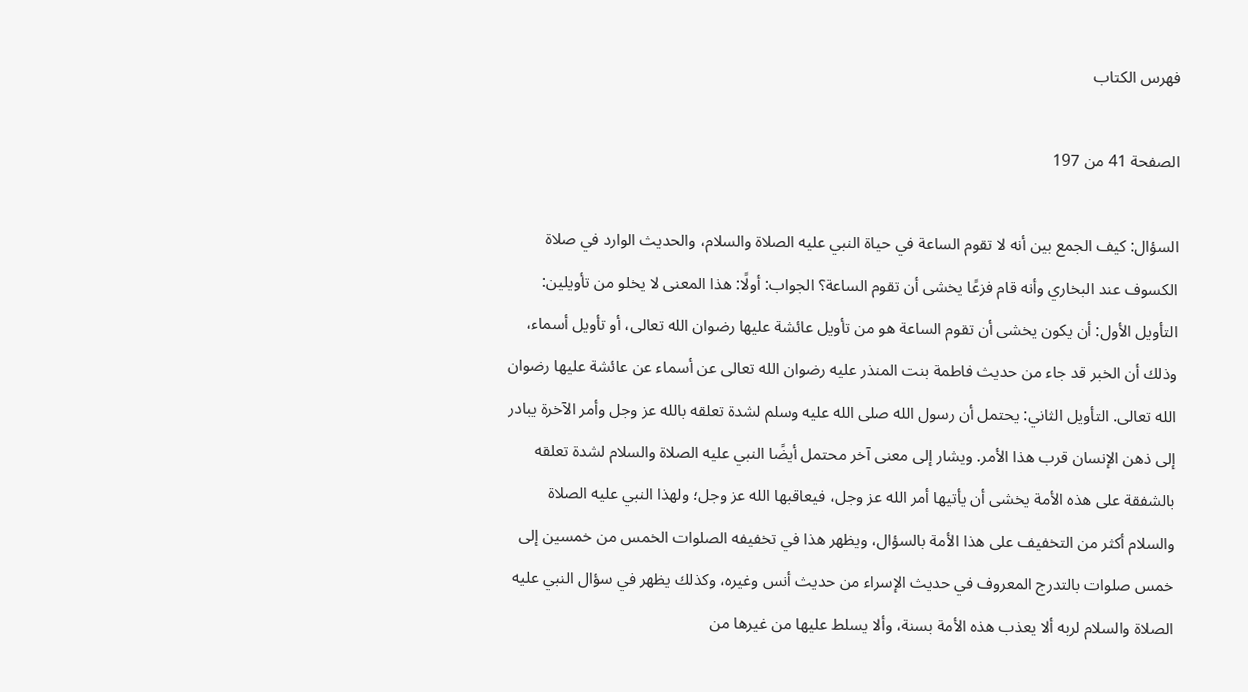فهرس الكتاب

الصفحة 41 من 197

السؤال: كيف الجمع بين أنه لا تقوم الساعة في حياة النبي عليه الصلاة والسلام، والحديث الوارد في صلاة الكسوف عند البخاري وأنه قام فزعًا يخشى أن تقوم الساعة؟ الجواب: أولًا: هذا المعنى لا يخلو من تأويلين: التأويل الأول: أن يكون يخشى أن تقوم الساعة هو من تأويل عائشة عليها رضوان الله تعالى، أو تأويل أسماء، وذلك أن الخبر قد جاء من حديث فاطمة بنت المنذر عليه رضوان الله تعالى عن أسماء عن عائشة عليها رضوان الله تعالى. التأويل الثاني: يحتمل أن رسول الله صلى الله عليه وسلم لشدة تعلقه بالله عز وجل وأمر الآخرة يبادر إلى ذهن الإنسان قرب هذا الأمر. ويشار إلى معنى آخر محتمل أيضًا النبي عليه الصلاة والسلام لشدة تعلقه بالشفقة على هذه الأمة يخشى أن يأتيها أمر الله عز وجل، فيعاقبها الله عز وجل؛ ولهذا النبي عليه الصلاة والسلام أكثر من التخفيف على هذا الأمة بالسؤال، ويظهر هذا في تخفيفه الصلوات الخمس من خمسين إلى خمس صلوات بالتدرج المعروف في حديث الإسراء من حديث أنس وغيره، وكذلك يظهر في سؤال النبي عليه الصلاة والسلام لربه ألا يعذب هذه الأمة بسنة، وألا يسلط عليها من غيرها من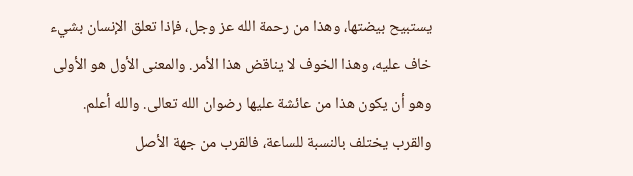يستبيح بيضتها، وهذا من رحمة الله عز وجل، فإذا تعلق الإنسان بشيء خاف عليه، وهذا الخوف لا يناقض هذا الأمر. والمعنى الأول هو الأولى وهو أن يكون هذا من عائشة عليها رضوان الله تعالى. والله أعلم. والقرب يختلف بالنسبة للساعة، فالقرب من جهة الأصل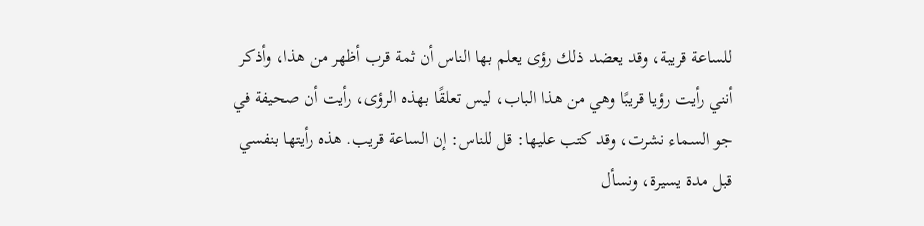للساعة قريبة، وقد يعضد ذلك رؤى يعلم بها الناس أن ثمة قرب أظهر من هذا، وأذكر أنني رأيت رؤيا قريبًا وهي من هذا الباب، ليس تعلقًا بهذه الرؤى، رأيت أن صحيفة في جو السماء نشرت، وقد كتب عليها: قل للناس: إن الساعة قريب. هذه رأيتها بنفسي قبل مدة يسيرة، ونسأل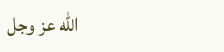الله عز وجل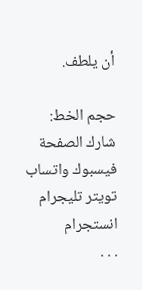أن يلطف.

حجم الخط:
شارك الصفحة
فيسبوك واتساب تويتر تليجرام انستجرام
. . .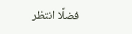فضلًا انتظر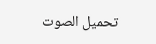تحميل الصوت